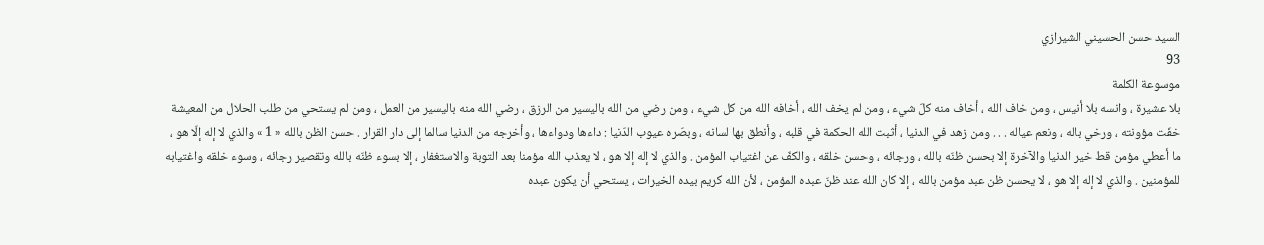السيد حسن الحسيني الشيرازي
93
موسوعة الكلمة
بلا عشيرة ، وانسه بلا أنيس ، ومن خاف الله ، أخاف منه كلّ شيء ، ومن لم يخف الله ، أخافه الله من كل شيء ، ومن رضي من الله باليسير من الرزق ، رضي الله منه باليسير من العمل ، ومن لم يستحي من طلب الحلال من المعيشة خفّت مؤونته ، ورخي باله ، ونعم عياله . . . ومن زهد في الدنيا ، أثبت الله الحكمة في قلبه ، وأنطق بها لسانه ، وبصّره عيوب الدّنيا : داءها ودواءها ، وأخرجه من الدنيا سالما إلى دار القرار . حسن الظن بالله « 1 » والذي لا إله إلّا هو ، ما أعطي مؤمن قط خير الدنيا والآخرة إلا بحسن ظنّه بالله ، ورجائه ، وحسن خلقه ، والكفّ عن اغتياب المؤمن . والذي لا إله إلا هو ، لا يعذب الله مؤمنا بعد التوبة والاستغفار ، إلا بسوء ظنّه بالله وتقصير رجائه ، وسوء خلقه واغتيابه للمؤمنين . والذي لا إله إلا هو ، لا يحسن ظن عبد مؤمن بالله ، إلا كان الله عند ظنّ عبده المؤمن ، لأن الله كريم بيده الخيرات ، يستحي أن يكون عبده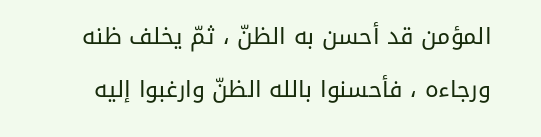المؤمن قد أحسن به الظنّ ، ثمّ يخلف ظنه ورجاءه ، فأحسنوا بالله الظنّ وارغبوا إليه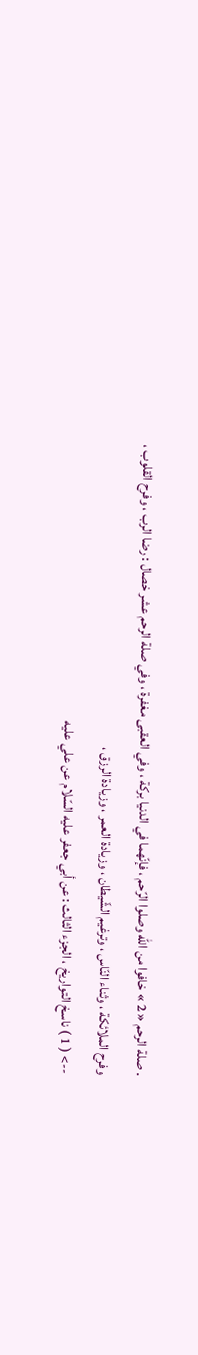. صلة الرحم « 2 » خافوا من الله وصلوا الرّحم ، فإنّهما في الدنيا بركة ، وفي العقبى مغفرة ، وفي صلة الرحم عشر خصال : رضا الرب ، وفرح القلوب ، وفرح الملائكة ، وثناء النّاس ، وترغيم الشّيطان ، وزيادة العمر ، وزيادة الرزق ،
--> ( 1 ) ناسخ التواريخ ، الجزء الثالث : عن أبي جعفر عليه السّلام عن علي عليه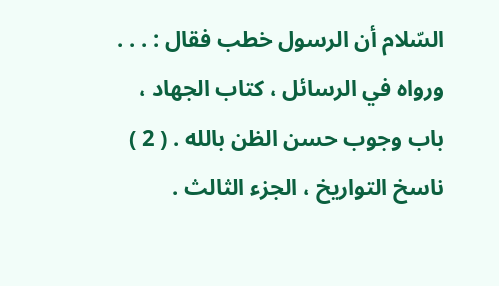السّلام أن الرسول خطب فقال : . . . ورواه في الرسائل ، كتاب الجهاد ، باب وجوب حسن الظن بالله . ( 2 ) ناسخ التواريخ ، الجزء الثالث .